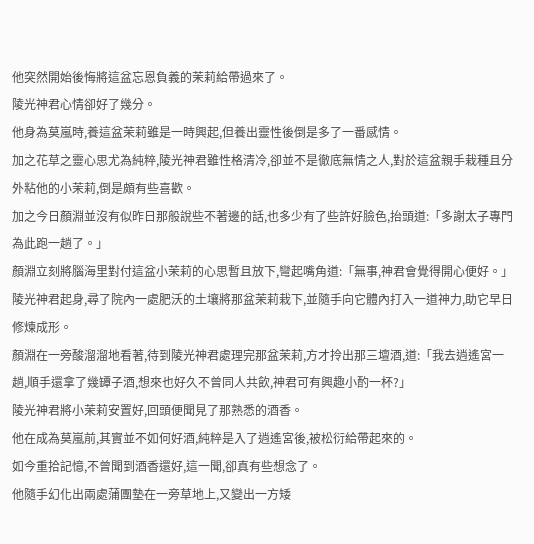他突然開始後悔將這盆忘恩負義的茉莉給帶過來了。
陵光神君心情卻好了幾分。
他身為莫嵐時,養這盆茉莉雖是一時興起,但養出靈性後倒是多了一番感情。
加之花草之靈心思尤為純粹,陵光神君雖性格清冷,卻並不是徹底無情之人,對於這盆親手栽種且分外粘他的小茉莉,倒是頗有些喜歡。
加之今日顏淵並沒有似昨日那般說些不著邊的話,也多少有了些許好臉色,抬頭道:「多謝太子專門為此跑一趟了。」
顏淵立刻將腦海里對付這盆小茉莉的心思暫且放下,彎起嘴角道:「無事,神君會覺得開心便好。」
陵光神君起身,尋了院內一處肥沃的土壤將那盆茉莉栽下,並隨手向它體內打入一道神力,助它早日修煉成形。
顏淵在一旁酸溜溜地看著,待到陵光神君處理完那盆茉莉,方才拎出那三壇酒,道:「我去逍遙宮一趟,順手還拿了幾罈子酒,想來也好久不曾同人共飲,神君可有興趣小酌一杯?」
陵光神君將小茉莉安置好,回頭便聞見了那熟悉的酒香。
他在成為莫嵐前,其實並不如何好酒,純粹是入了逍遙宮後,被松衍給帶起來的。
如今重拾記憶,不曾聞到酒香還好,這一聞,卻真有些想念了。
他隨手幻化出兩處蒲團墊在一旁草地上,又變出一方矮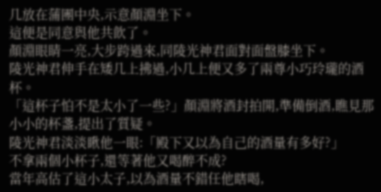几放在蒲團中央,示意顏淵坐下。
這便是同意與他共飲了。
顏淵眼睛一亮,大步跨過來,同陵光神君面對面盤膝坐下。
陵光神君伸手在矮几上拂過,小几上便又多了兩尊小巧玲瓏的酒杯。
「這杯子怕不是太小了一些?」顏淵將酒封拍開,準備倒酒,瞧見那小小的杯盞,提出了質疑。
陵光神君淡淡瞅他一眼:「殿下又以為自己的酒量有多好?」
不拿兩個小杯子,還等著他又喝醉不成?
當年高估了這小太子,以為酒量不錯任他瞎喝,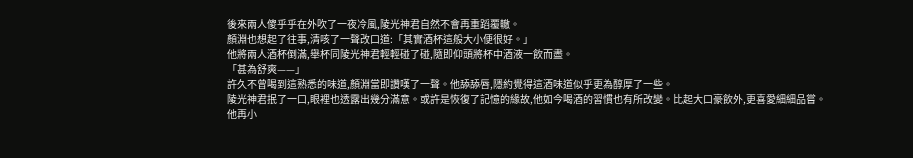後來兩人傻乎乎在外吹了一夜冷風,陵光神君自然不會再重蹈覆轍。
顏淵也想起了往事,清咳了一聲改口道:「其實酒杯這般大小便很好。」
他將兩人酒杯倒滿,舉杯同陵光神君輕輕碰了碰,隨即仰頭將杯中酒液一飲而盡。
「甚為舒爽——」
許久不曾喝到這熟悉的味道,顏淵當即讚嘆了一聲。他舔舔唇,隱約覺得這酒味道似乎更為醇厚了一些。
陵光神君抿了一口,眼裡也透露出幾分滿意。或許是恢復了記憶的緣故,他如今喝酒的習慣也有所改變。比起大口豪飲外,更喜愛細細品嘗。
他再小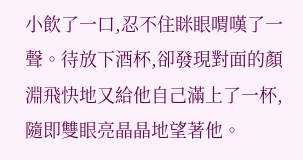小飲了一口,忍不住眯眼喟嘆了一聲。待放下酒杯,卻發現對面的顏淵飛快地又給他自己滿上了一杯,隨即雙眼亮晶晶地望著他。